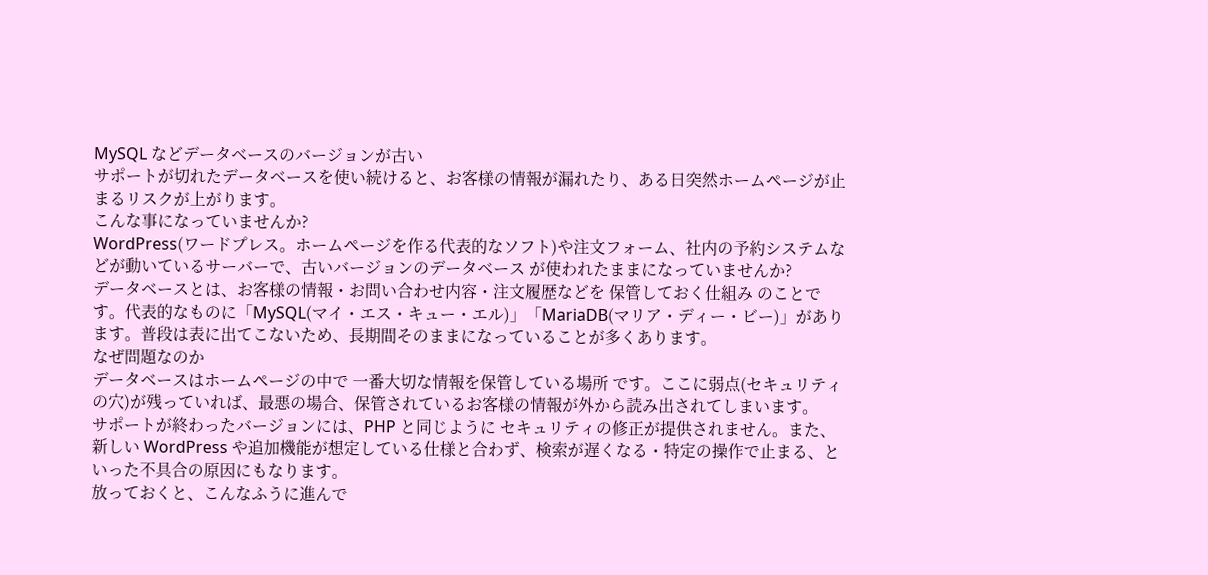MySQL などデータベースのバージョンが古い
サポートが切れたデータベースを使い続けると、お客様の情報が漏れたり、ある日突然ホームページが止まるリスクが上がります。
こんな事になっていませんか?
WordPress(ワードプレス。ホームページを作る代表的なソフト)や注文フォーム、社内の予約システムなどが動いているサーバーで、古いバージョンのデータベース が使われたままになっていませんか?
データベースとは、お客様の情報・お問い合わせ内容・注文履歴などを 保管しておく仕組み のことです。代表的なものに「MySQL(マイ・エス・キュー・エル)」「MariaDB(マリア・ディー・ビー)」があります。普段は表に出てこないため、長期間そのままになっていることが多くあります。
なぜ問題なのか
データベースはホームページの中で 一番大切な情報を保管している場所 です。ここに弱点(セキュリティの穴)が残っていれば、最悪の場合、保管されているお客様の情報が外から読み出されてしまいます。
サポートが終わったバージョンには、PHP と同じように セキュリティの修正が提供されません。また、新しい WordPress や追加機能が想定している仕様と合わず、検索が遅くなる・特定の操作で止まる、といった不具合の原因にもなります。
放っておくと、こんなふうに進んで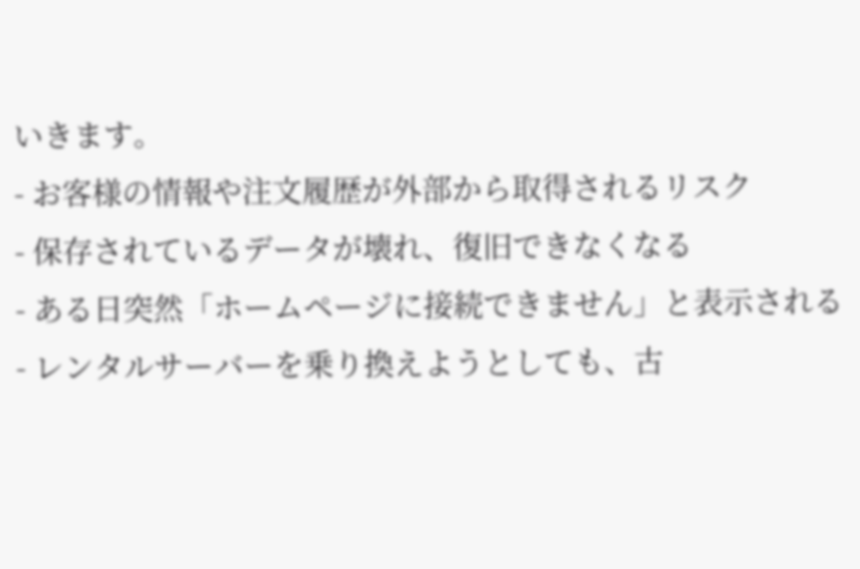いきます。
- お客様の情報や注文履歴が外部から取得されるリスク
- 保存されているデータが壊れ、復旧できなくなる
- ある日突然「ホームページに接続できません」と表示される
- レンタルサーバーを乗り換えようとしても、古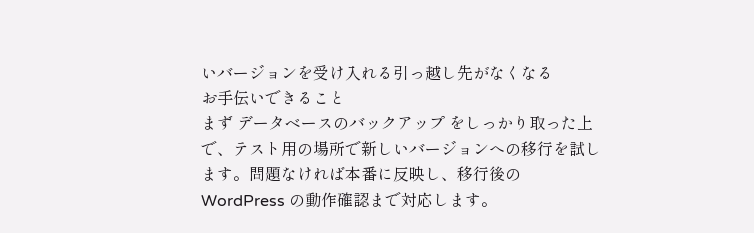いバージョンを受け入れる引っ越し先がなくなる
お手伝いできること
まず データベースのバックアップ をしっかり取った上で、テスト用の場所で新しいバージョンへの移行を試します。問題なければ本番に反映し、移行後の WordPress の動作確認まで対応します。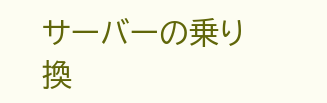サーバーの乗り換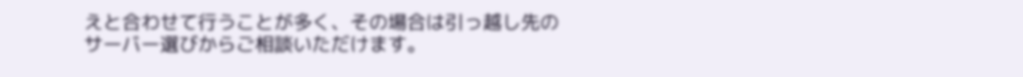えと合わせて行うことが多く、その場合は引っ越し先のサーバー選びからご相談いただけます。